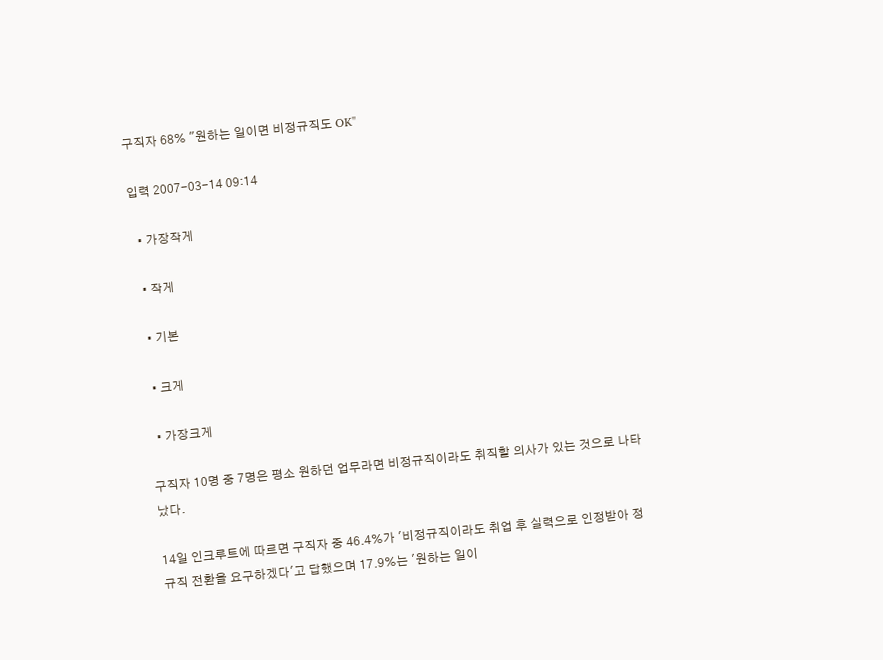구직자 68% "원하는 일이면 비정규직도 OK"

입력 2007-03-14 09:14

  • 가장작게

  • 작게

  • 기본

  • 크게

  • 가장크게

구직자 10명 중 7명은 평소 원하던 업무라면 비정규직이라도 취직할 의사가 있는 것으로 나타났다.

14일 인크루트에 따르면 구직자 중 46.4%가 '비정규직이라도 취업 후 실력으로 인정받아 정규직 전환을 요구하겠다'고 답했으며 17.9%는 '원하는 일이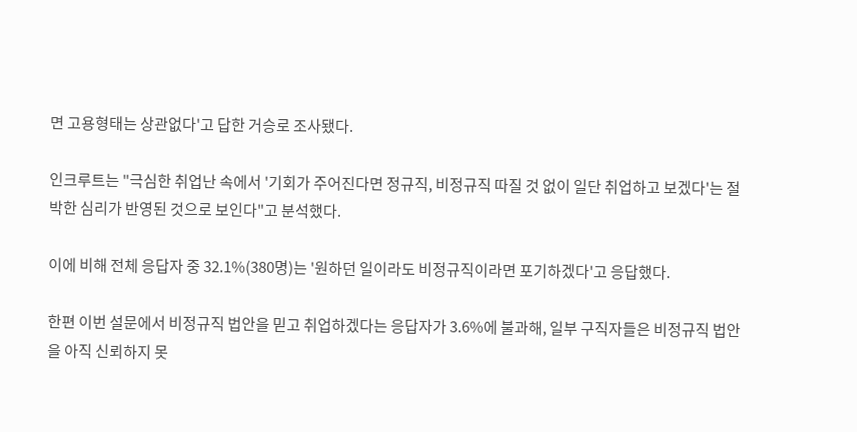면 고용형태는 상관없다'고 답한 거승로 조사됐다.

인크루트는 "극심한 취업난 속에서 '기회가 주어진다면 정규직, 비정규직 따질 것 없이 일단 취업하고 보겠다'는 절박한 심리가 반영된 것으로 보인다"고 분석했다.

이에 비해 전체 응답자 중 32.1%(380명)는 '원하던 일이라도 비정규직이라면 포기하겠다'고 응답했다.

한편 이번 설문에서 비정규직 법안을 믿고 취업하겠다는 응답자가 3.6%에 불과해, 일부 구직자들은 비정규직 법안을 아직 신뢰하지 못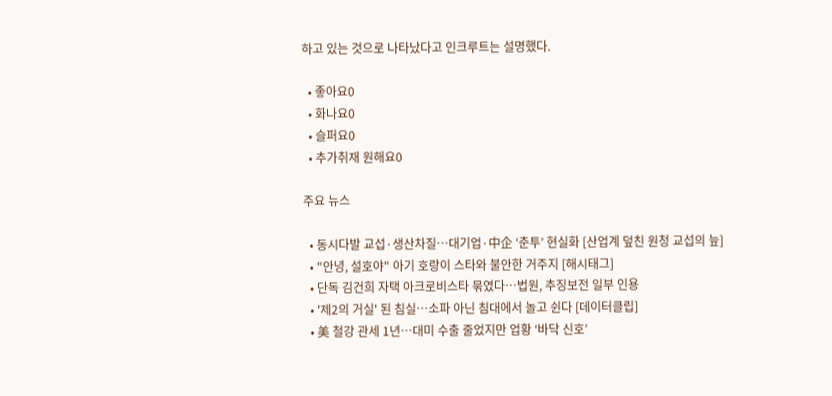하고 있는 것으로 나타났다고 인크루트는 설명했다.

  • 좋아요0
  • 화나요0
  • 슬퍼요0
  • 추가취재 원해요0

주요 뉴스

  • 동시다발 교섭·생산차질…대기업·中企 ‘춘투’ 현실화 [산업계 덮친 원청 교섭의 늪]
  • "안녕, 설호야" 아기 호랑이 스타와 불안한 거주지 [해시태그]
  • 단독 김건희 자택 아크로비스타 묶였다…법원, 추징보전 일부 인용
  • '제2의 거실' 된 침실…소파 아닌 침대에서 놀고 쉰다 [데이터클립]
  • 美 철강 관세 1년…대미 수출 줄었지만 업황 ‘바닥 신호’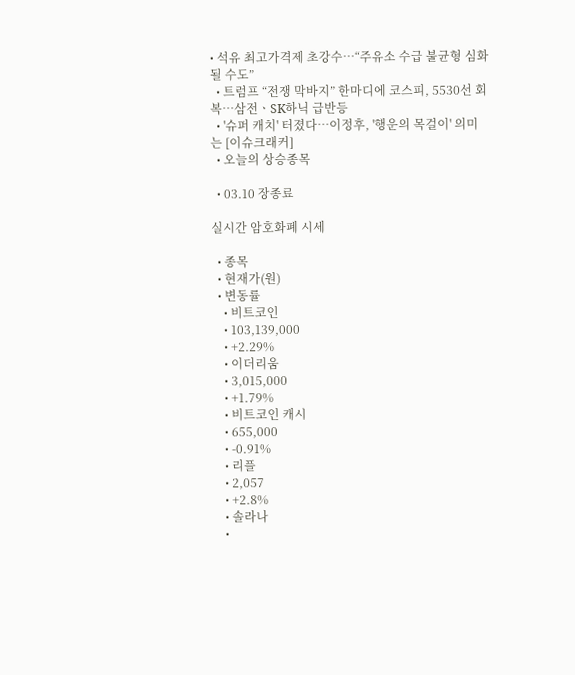• 석유 최고가격제 초강수…“주유소 수급 불균형 심화될 수도”
  • 트럼프 “전쟁 막바지” 한마디에 코스피, 5530선 회복⋯삼전ㆍSK하닉 급반등
  • '슈퍼 캐치' 터졌다⋯이정후, '행운의 목걸이' 의미는 [이슈크래커]
  • 오늘의 상승종목

  • 03.10 장종료

실시간 암호화폐 시세

  • 종목
  • 현재가(원)
  • 변동률
    • 비트코인
    • 103,139,000
    • +2.29%
    • 이더리움
    • 3,015,000
    • +1.79%
    • 비트코인 캐시
    • 655,000
    • -0.91%
    • 리플
    • 2,057
    • +2.8%
    • 솔라나
    •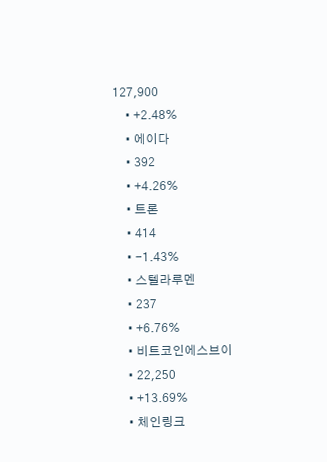127,900
    • +2.48%
    • 에이다
    • 392
    • +4.26%
    • 트론
    • 414
    • -1.43%
    • 스텔라루멘
    • 237
    • +6.76%
    • 비트코인에스브이
    • 22,250
    • +13.69%
    • 체인링크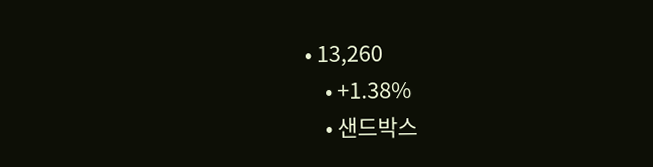• 13,260
    • +1.38%
    • 샌드박스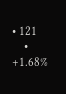• 121
    • +1.68%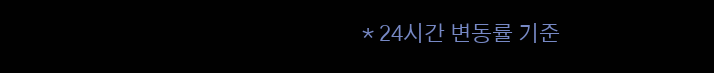* 24시간 변동률 기준